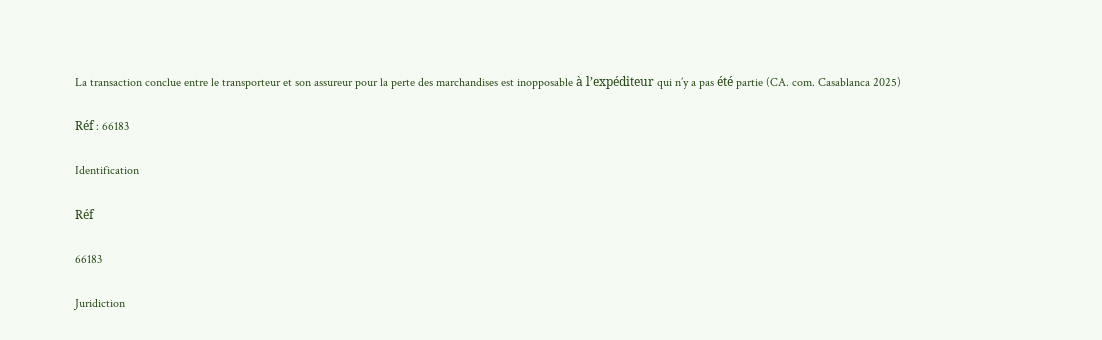La transaction conclue entre le transporteur et son assureur pour la perte des marchandises est inopposable à l’expéditeur qui n’y a pas été partie (CA. com. Casablanca 2025)

Réf : 66183

Identification

Réf

66183

Juridiction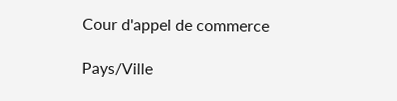Cour d'appel de commerce

Pays/Ville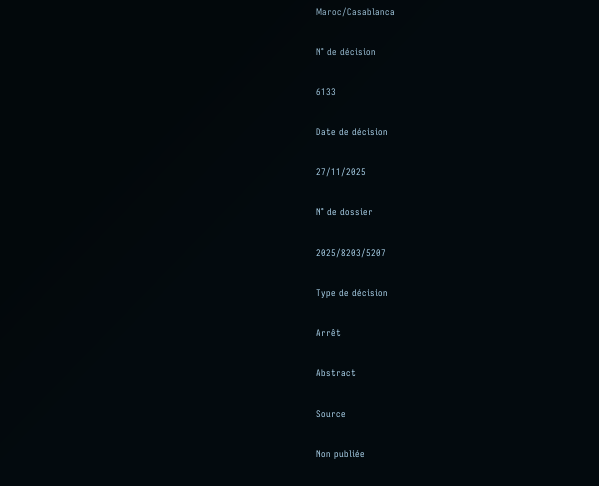Maroc/Casablanca

N° de décision

6133

Date de décision

27/11/2025

N° de dossier

2025/8203/5207

Type de décision

Arrêt

Abstract

Source

Non publiée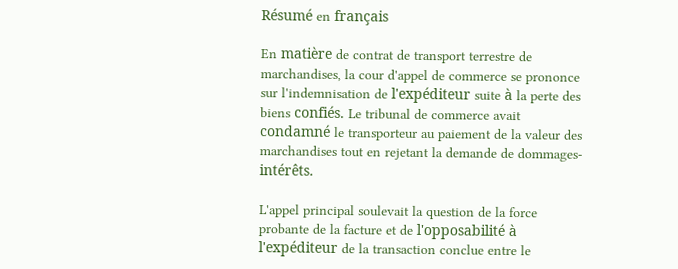Résumé en français

En matière de contrat de transport terrestre de marchandises, la cour d'appel de commerce se prononce sur l'indemnisation de l'expéditeur suite à la perte des biens confiés. Le tribunal de commerce avait condamné le transporteur au paiement de la valeur des marchandises tout en rejetant la demande de dommages-intérêts.

L'appel principal soulevait la question de la force probante de la facture et de l'opposabilité à l'expéditeur de la transaction conclue entre le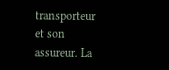transporteur et son assureur. La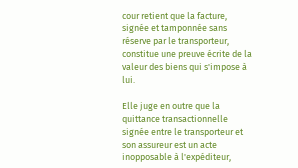cour retient que la facture, signée et tamponnée sans réserve par le transporteur, constitue une preuve écrite de la valeur des biens qui s'impose à lui.

Elle juge en outre que la quittance transactionnelle signée entre le transporteur et son assureur est un acte inopposable à l'expéditeur,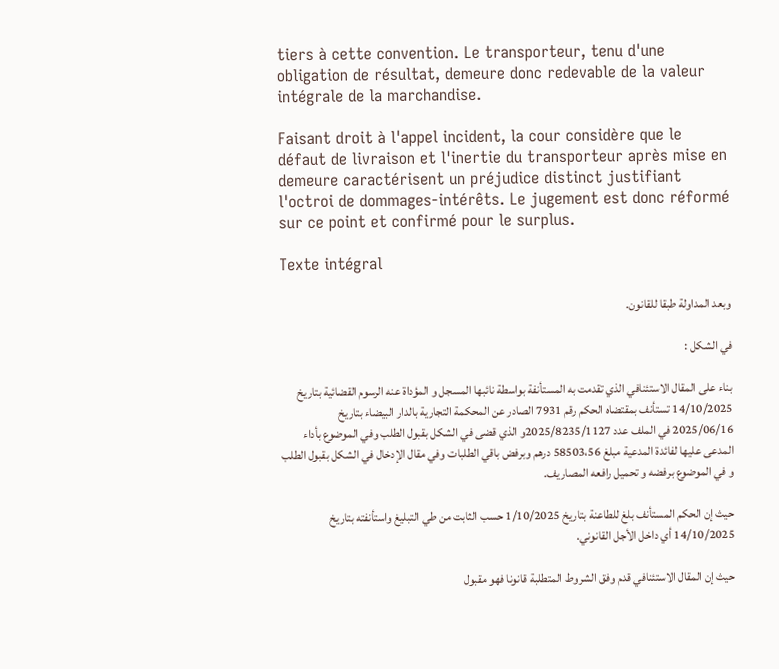tiers à cette convention. Le transporteur, tenu d'une obligation de résultat, demeure donc redevable de la valeur intégrale de la marchandise.

Faisant droit à l'appel incident, la cour considère que le défaut de livraison et l'inertie du transporteur après mise en demeure caractérisent un préjudice distinct justifiant l'octroi de dommages-intérêts. Le jugement est donc réformé sur ce point et confirmé pour le surplus.

Texte intégral

وبعد المداولة طبقا للقانون.

في الشكل :

بناء على المقال الاستئنافي الذي تقدمت به المستأنفة بواسطة نائبها المسجل و المؤداة عنه الرسوم القضائية بتاريخ 14/10/2025 تستأنف بمقتضاه الحكم رقم 7931 الصادر عن المحكمة التجارية بالدار البيضاء بتاريخ 2025/06/16 في الملف عدد 2025/8235/1127و الذي قضى في الشكل بقبول الطلب وفي الموضوع بأداء المدعى عليها لفائدة المدعية مبلغ 58503،56 درهم وبرفض باقي الطلبات وفي مقال الإدخال في الشكل بقبول الطلب و في الموضوع برفضه و تحميل رافعه المصاريف.

حيث إن الحكم المستأنف بلغ للطاعنة بتاريخ 1/10/2025 حسب الثابت من طي التبليغ واستأنفته بتاريخ 14/10/2025 أي داخل الأجل القانوني.

حيث إن المقال الاستئنافي قدم وفق الشروط المتطلبة قانونا فهو مقبول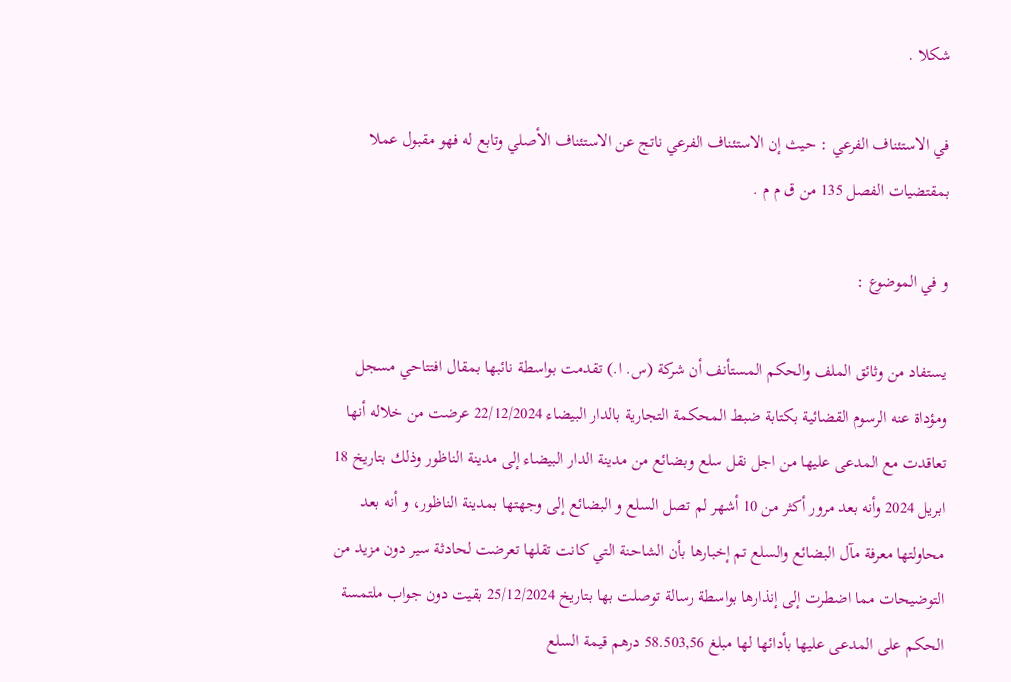شكلا .

في الاستئناف الفرعي : حيث إن الاستئناف الفرعي ناتج عن الاستئناف الأصلي وتابع له فهو مقبول عملا بمقتضيات الفصل 135 من ق م م .

و في الموضوع :

يستفاد من وثائق الملف والحكم المستأنف أن شركة (س. ا.) تقدمت بواسطة نائبها بمقال افتتاحي مسجل ومؤداة عنه الرسوم القضائية بكتابة ضبط المحكمة التجارية بالدار البيضاء 22/12/2024 عرضت من خلاله أنها تعاقدت مع المدعى عليها من اجل نقل سلع وبضائع من مدينة الدار البيضاء إلى مدينة الناظور وذلك بتاريخ 18 ابريل 2024 وأنه بعد مرور أكثر من 10 أشهر لم تصل السلع و البضائع إلى وجهتها بمدينة الناظور، و أنه بعد محاولتها معرفة مآل البضائع والسلع تم إخبارها بأن الشاحنة التي كانت تقلها تعرضت لحادثة سير دون مزيد من التوضيحات مما اضطرت إلى إنذارها بواسطة رسالة توصلت بها بتاريخ 25/12/2024 بقيت دون جواب ملتمسة الحكم على المدعى عليها بأدائها لها مبلغ 58.503,56 درهم قيمة السلع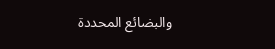والبضائع المحددة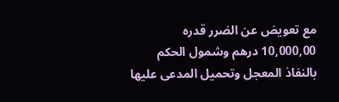مع تعويض عن الضرر قدره 10,000,00 درهم وشمول الحكم بالنفاذ المعجل وتحميل المدعى عليها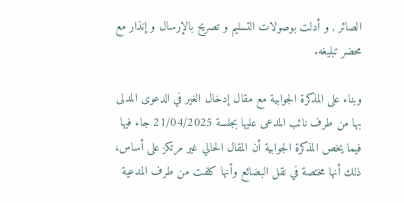الصائر , و أدلت بوصولات التسليم و تصريح بالإرسال و إنذار مع محضر تبليغه.

وبناء على المذكرة الجوابية مع مقال إدخال الغير في الدعوى المدلى بها من طرف نائب المدعى عليها بجلسة 21/04/2025 جاء فيها فيما يخص المذكرة الجوابية أن المقال الحالي غير مرتكز على أساس، ذلك أنها مختصة في نقل البضائع وأنها كلفت من طرف المدعية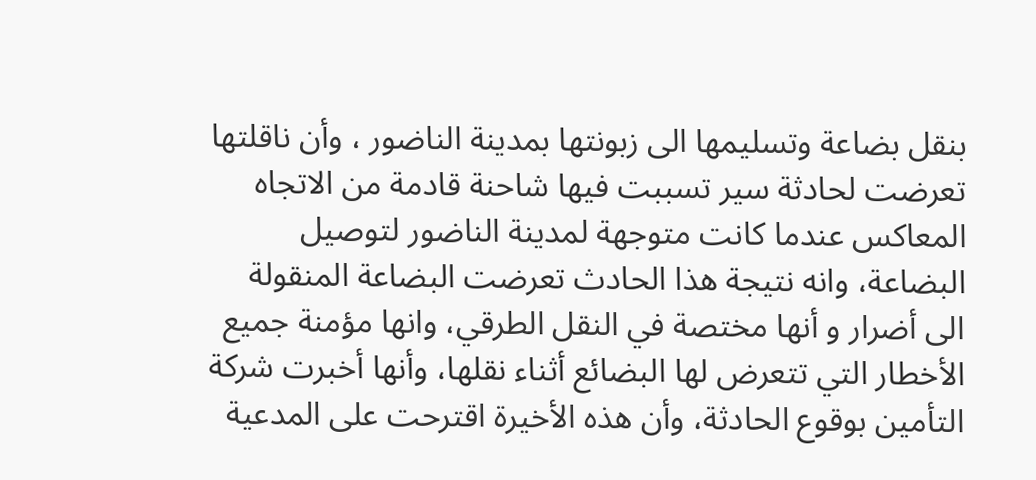بنقل بضاعة وتسليمها الى زبونتها بمدينة الناضور ، وأن ناقلتها تعرضت لحادثة سير تسببت فيها شاحنة قادمة من الاتجاه المعاكس عندما كانت متوجهة لمدينة الناضور لتوصيل البضاعة، وانه نتيجة هذا الحادث تعرضت البضاعة المنقولة الى أضرار و أنها مختصة في النقل الطرقي، وانها مؤمنة جميع الأخطار التي تتعرض لها البضائع أثناء نقلها، وأنها أخبرت شركة التأمين بوقوع الحادثة، وأن هذه الأخيرة اقترحت على المدعية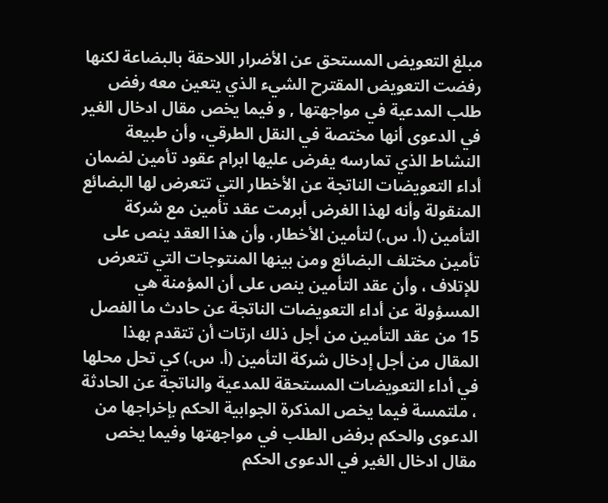مبلغ التعويض المستحق عن الأضرار اللاحقة بالبضاعة لكنها رفضت التعويض المقترح الشيء الذي يتعين معه رفض طلب المدعية في مواجهتها , و فيما يخص مقال ادخال الغير في الدعوى أنها مختصة في النقل الطرقي، وأن طبيعة النشاط الذي تمارسه يفرض عليها ابرام عقود تأمين لضمان أداء التعويضات الناتجة عن الأخطار التي تتعرض لها البضائع المنقولة وأنه لهذا الغرض أبرمت عقد تأمين مع شركة التأمين (أ. س.) لتأمين الأخطار، وأن هذا العقد ينص على تأمين مختلف البضائع ومن بينها المنتوجات التي تتعرض للإتلاف ، وأن عقد التأمين ينص على أن المؤمنة هي المسؤولة عن أداء التعويضات الناتجة عن حادث ما الفصل 15 من عقد التأمين من أجل ذلك ارتات أن تتقدم بهذا المقال من أجل إدخال شركة التأمين (أ. س.) كي تحل محلها في أداء التعويضات المستحقة للمدعية والناتجة عن الحادثة ، ملتمسة فيما يخص المذكرة الجوابية الحكم بإخراجها من الدعوى والحكم برفض الطلب في مواجهتها وفيما يخص مقال ادخال الغير في الدعوى الحكم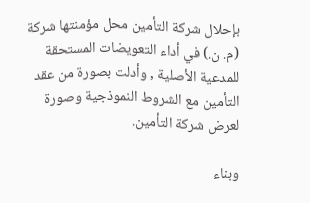بإحلال شركة التأمين محل مؤمنتها شركة (م. ن.) في أداء التعويضات المستحقة للمدعية الأصلية , وأدلت بصورة من عقد التأمين مع الشروط النموذجية وصورة لعرض شركة التأمين.

وبناء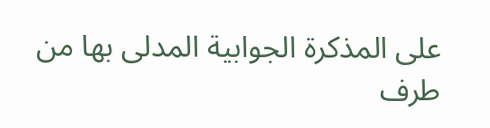على المذكرة الجوابية المدلى بها من طرف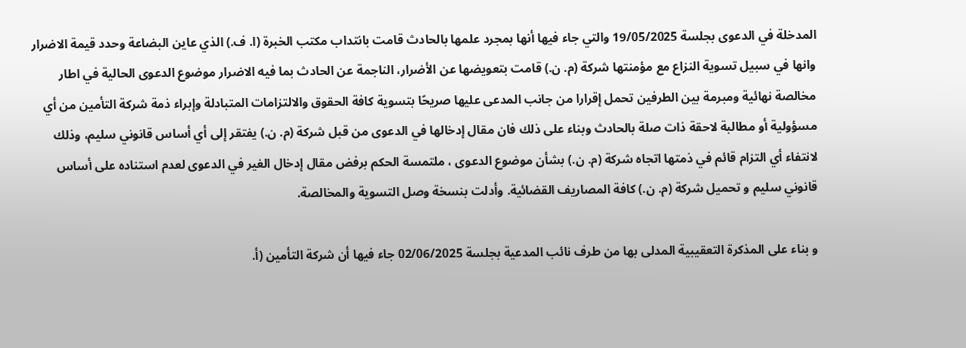المدخلة في الدعوى بجلسة 19/05/2025 والتي جاء فيها أنها بمجرد علمها بالحادث قامت بانتداب مكتب الخبرة (ا. ف.) الذي عاين البضاعة وحدد قيمة الاضرار وانها في سبيل تسوية النزاع مع مؤمنتها شركة (م. ن.) قامت بتعويضها عن الأضرار، الناجمة عن الحادث بما فيه الاضرار موضوع الدعوى الحالية في اطار مخالصة نهائية ومبرمة بين الطرفين تحمل إقرارا من جانب المدعى عليها صريحًا بتسوية كافة الحقوق والالتزامات المتبادلة وإبراء ذمة شركة التأمين من أي مسؤولية أو مطالبة لاحقة ذات صلة بالحادث وبناء على ذلك فان مقال إدخالها في الدعوى من قبل شركة (م. ن.) يفتقر إلى أي أساس قانوني سليم، وذلك لانتفاء أي التزام قائم في ذمتها اتجاه شركة (م. ن.) بشأن موضوع الدعوى ، ملتمسة الحكم برفض مقال إدخال الغير في الدعوى لعدم استناده على أساس قانوني سليم و تحميل شركة (م. ن.) كافة المصاريف القضائية. وأدلت بنسخة وصل التسوية والمخالصة.

و بناء على المذكرة التعقيبية المدلى بها من طرف نائب المدعية بجلسة 02/06/2025 جاء فيها أن شركة التأمين (أ.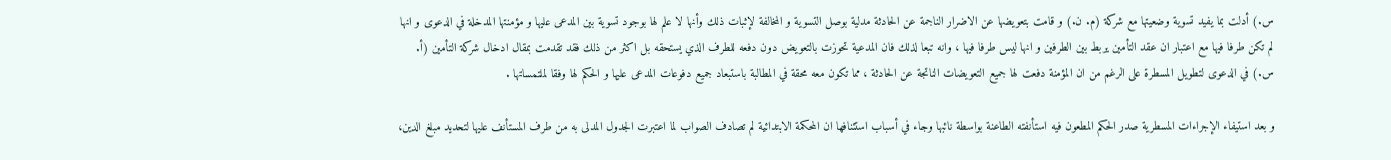س.) أدلت بما يفيد تسوية وضعيتها مع شركة (م. ن.) و قامت بتعويضها عن الاضرار الناجمة عن الحادثة مدلية بوصل التسوية و المخالفة لإثبات ذلك وأنها لا علم لها بوجود تسوية بين المدعى عليها و مؤمنتها المدخلة في الدعوى و انها لم تكن طرفا فيها مع اعتبار ان عقد التأمين يربط بين الطرفين و انها ليس طرفا فيها ، وانه تبعا لذلك فان المدعية تحوزت بالتعويض دون دفعه للطرف الذي يستحقه بل اكثر من ذلك فقد تقدمت بمقال ادخال شركة التأمين (أ. س.) في الدعوى لتطويل المسطرة على الرغم من ان المؤمنة دفعت لها جميع التعويضات الناتجة عن الحادثة ، مما تكون معه محقة في المطالبة باستبعاد جميع دفوعات المدعى عليها و الحكم لها وفقا لملتمساتها .

و بعد استيفاء الإجراءات المسطرية صدر الحكم المطعون فيه استأنفته الطاعنة بواسطة نائبها وجاء في أسباب استئنافها ان المحكمة الابتدائية لم تصادف الصواب لما اعتبرت الجدول المدلى به من طرف المستأنف عليها لتحديد مبلغ الدين،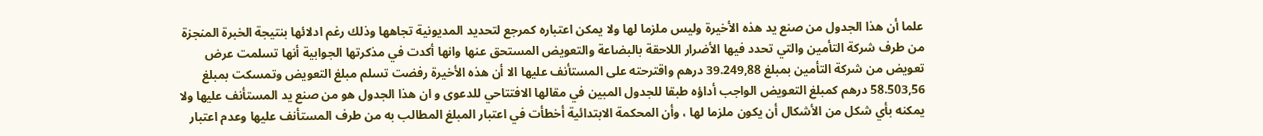علما أن هذا الجدول من صنع يد هذه الأخيرة وليس ملزما لها ولا يمكن اعتباره كمرجع لتحديد المديونية تجاهها وذلك رغم ادلائها بنتيجة الخبرة المنجزة من طرف شركة التأمين والتي تحدد فيها الأضرار اللاحقة بالبضاعة والتعويض المستحق عنها وانها أكدت في مذكرتها الجوابية أنها تسلمت عرض تعويض من شركة التأمين بمبلغ 39.249,88 درهم واقترحته على المستأنف عليها الا أن هذه الأخيرة رفضت تسلم مبلغ التعويض وتمسكت بمبلغ 58.503,56 درهم كمبلغ التعويض الواجب أداؤه طبقا للجدول المبين في مقالها الافتتاحي للدعوى و ان هذا الجدول هو من صنع يد المستأنف عليها ولا يمكنه بأي شكل من الأشكال أن يكون ملزما لها ، وأن المحكمة الابتدائية أخطأت في اعتبار المبلغ المطالب به من طرف المستأنف عليها وعدم اعتبار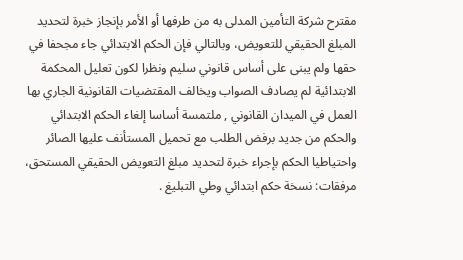مقترح شركة التأمين المدلى به من طرفها أو الأمر بإنجاز خبرة لتحديد المبلغ الحقيقي للتعويض، وبالتالي فإن الحكم الابتدائي جاء مجحفا في حقها ولم يبنى على أساس قانوني سليم ونظرا لكون تعليل المحكمة الابتدائية لم يصادف الصواب ويخالف المقتضيات القانونية الجاري بها العمل في الميدان القانوني , ملتمسة أساسا إلغاء الحكم الابتدائي والحكم من جديد برفض الطلب مع تحميل المستأنف عليها الصائر واحتياطيا الحكم بإجراء خبرة لتحديد مبلغ التعويض الحقيقي المستحق، مرفقات: نسخة حكم ابتدائي وطي التبليغ .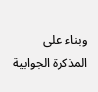وبناء على المذكرة الجوابية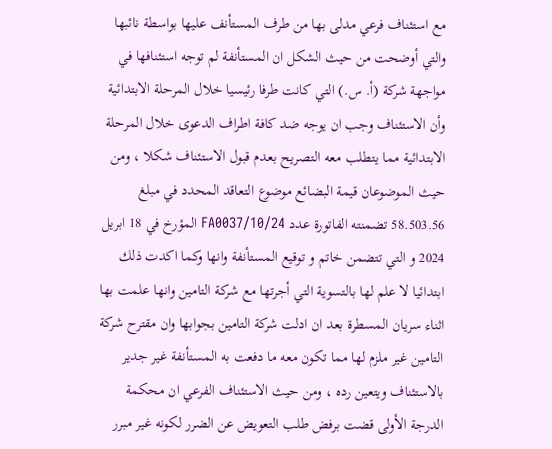مع استئناف فرعي مدلى بها من طرف المستأنف عليها بواسطة نائبها والتي أوضحت من حيث الشكل ان المستأنفة لم توجه استئنافها في مواجهة شركة (أ. س.) التي كانت طرفا رئيسيا خلال المرحلة الابتدائية وأن الاستئناف وجب ان يوجه ضد كافة اطراف الدعوى خلال المرحلة الابتدائية مما يتطلب معه التصريح بعدم قبول الاستئناف شكلا ، ومن حيث الموضوعان قيمة البضائع موضوع التعاقد المحدد في مبلغ 58.503.56 تضمنته الفاتورة عدد FA0037/10/24 المؤرخ في 18 ابريل 2024 و التي تتضمن خاتم و توقيع المستأنفة وانها وكما اكدت ذلك ابتدائيا لا علم لها بالتسوية التي أجرتها مع شركة التامين وانها علمت بها اثناء سريان المسطرة بعد ان ادلت شركة التامين بجوابها وان مقترح شركة التامين غير ملزم لها مما تكون معه ما دفعت به المستأنفة غير جدير بالاستئناف ويتعين رده ، ومن حيث الاستئناف الفرعي ان محكمة الدرجة الأولى قضت برفض طلب التعويض عن الضرر لكونه غير مبرر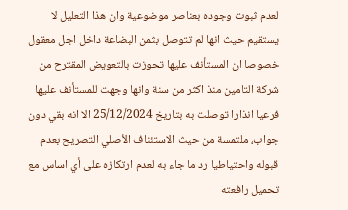لعدم ثبوت وجوده بعناصر موضوعية وان هذا التعليل لا يستقيم حيث انها لم تتوصل بثمن البضاعة داخل اجل معقول خصوصا ان المستأنف عليها تحوزت بالتعويض المقترح من شركة التامين منذ اكثر من سنة وانها وجهت للمستأنف عليها فرعيا انذارا توصلت به بتاريخ 25/12/2024 الا انه بقي دون جواب، ملتمسة من حيث الاستئناف الأصلي التصريح بعدم قبوله واحتياطيا رد ما جاء به لعدم ارتكازه على أي اساس مع تحميل رافعته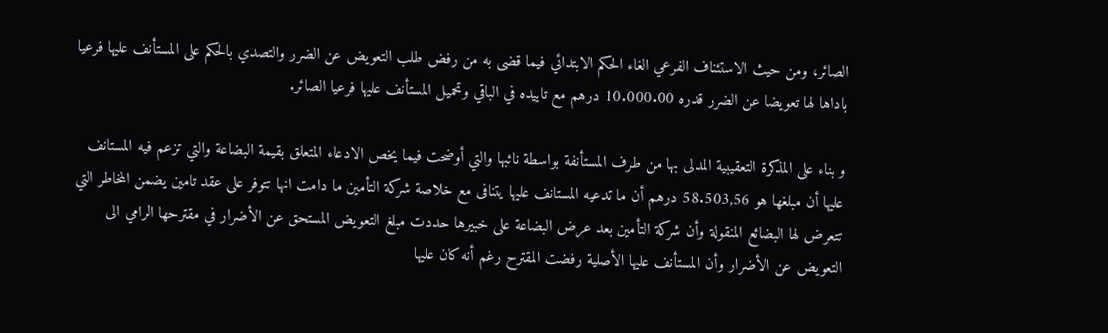الصائر، ومن حيث الاستئناف الفرعي الغاء الحكم الابتدائي فيما قضى به من رفض طلب التعويض عن الضرر والتصدي بالحكم على المستأنف عليها فرعيا باداها لها تعويضا عن الضرر قدره 10.000.00 درهم مع تاييده في الباقي وتحميل المستأنف عليها فرعيا الصائر.

و بناء على المذكرة التعقيبية المدلى بها من طرف المستأنفة بواسطة نائبها والتي أوضحت فيما يخص الادعاء المتعلق بقيمة البضاعة والتي تزعم فيه المستانف عليها أن مبلغها هو 58.503,56 درهم أن ما تدعيه المستانف عليها يتنافى مع خلاصة شركة التأمين ما دامت انها تتوفر على عقد تامين يضمن المخاطر التي تتعرض لها البضائع المنقولة وأن شركة التأمين بعد عرض البضاعة على خبيرها حددت مبلغ التعويض المستحق عن الأضرار في مقترحها الرامي الى التعويض عن الأضرار وأن المستأنف عليها الأصلية رفضت المقترح رغم أنه كان عليها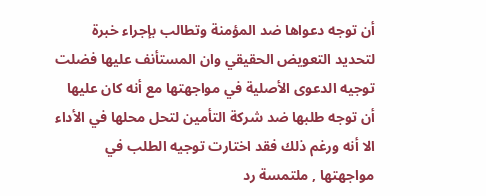أن توجه دعواها ضد المؤمنة وتطالب بإجراء خبرة لتحديد التعويض الحقيقي وان المستأنف عليها فضلت توجيه الدعوى الأصلية في مواجهتها مع أنه كان عليها أن توجه طلبها ضد شركة التأمين لتحل محلها في الأداء الا أنه ورغم ذلك فقد اختارت توجيه الطلب في مواجهتها , ملتمسة رد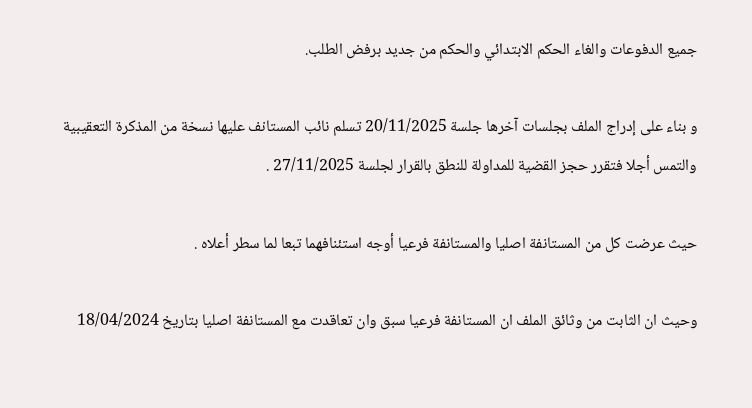جميع الدفوعات والغاء الحكم الابتدائي والحكم من جديد برفض الطلب.

و بناء على إدراج الملف بجلسات آخرها جلسة 20/11/2025 تسلم نائب المستانف عليها نسخة من المذكرة التعقيبية والتمس أجلا فتقرر حجز القضية للمداولة للنطق بالقرار لجلسة 27/11/2025 .

حيث عرضت كل من المستانفة اصليا والمستانفة فرعيا أوجه استئنافهما تبعا لما سطر أعلاه .

وحيث ان الثابت من وثائق الملف ان المستانفة فرعيا سبق وان تعاقدت مع المستانفة اصليا بتاريخ 18/04/2024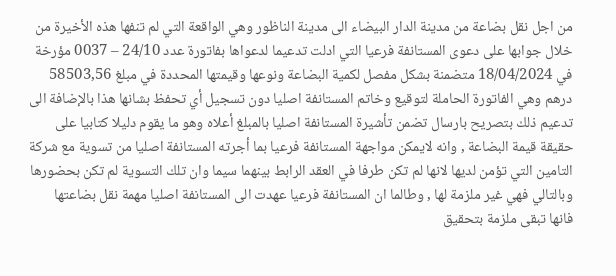من اجل نقل بضاعة من مدينة الدار البيضاء الى مدينة الناظور وهي الواقعة التي لم تنفها هذه الأخيرة من خلال جوابها على دعوى المستانفة فرعيا التي ادلت تدعيما لدعواها بفاتورة عدد 24/10 – 0037 مؤرخة في 18/04/2024 متضمنة بشكل مفصل لكمية البضاعة ونوعها وقيمتها المحددة في مبلغ 58503,56 درهم وهي الفاتورة الحاملة لتوقيع وخاتم المستانفة اصليا دون تسجيل أي تحفظ بشانها هذا بالإضافة الى تدعيم ذلك بتصريح بارسال تضمن تأشيرة المستانفة اصليا بالمبلغ أعلاه وهو ما يقوم دليلا كتابيا على حقيقة قيمة البضاعة , وانه لايمكن مواجهة المستانفة فرعيا بما أجرته المستانفة اصليا من تسوية مع شركة التامين التي تؤمن لديها لانها لم تكن طرفا في العقد الرابط بينهما سيما وان تلك التسوية لم تكن بحضورها وبالتالي فهي غير ملزمة لها , وطالما ان المستانفة فرعيا عهدت الى المستانفة اصليا مهمة نقل بضاعتها فانها تبقى ملزمة بتحقيق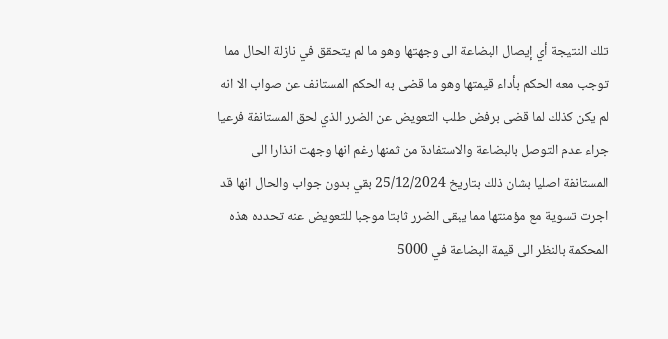تلك النتيجة أي إيصال البضاعة الى وجهتها وهو ما لم يتحقق في نازلة الحال مما توجب معه الحكم بأداء قيمتها وهو ما قضى به الحكم المستانف عن صواب الا انه لم يكن كذلك لما قضى برفض طلب التعويض عن الضرر الذي لحق المستانفة فرعيا جراء عدم التوصل بالبضاعة والاستفادة من ثمنها رغم انها وجهت انذارا الى المستانفة اصليا بشان ذلك بتاريخ 25/12/2024 بقي بدون جواب والحال انها قد اجرت تسوية مع مؤمنتها مما يبقى الضرر ثابتا موجبا للتعويض عنه تحدده هذه المحكمة بالنظر الى قيمة البضاعة في 5000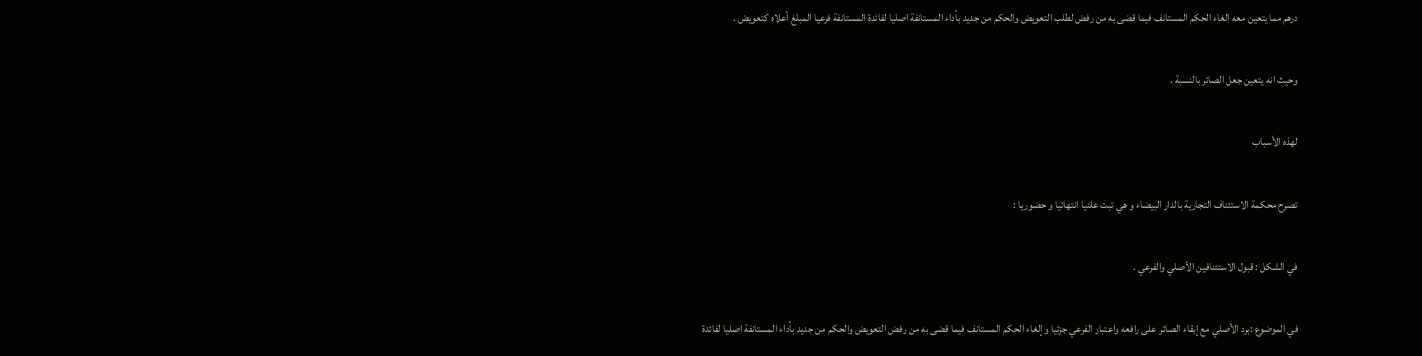درهم مما يتعين معه الغاء الحكم المستانف فيما قضى به من رفض لطلب التعويض والحكم من جديد بأداء المستانفة اصليا لفائدة المستانفة فرعيا المبلغ أعلاه كتعويض .

وحيث انه يتعين جعل الصائر بالنسبة .

لهذه الأسباب

تصرح محكمة الاستئناف التجارية بالدار البيضاء و هي تبت علنيا انتهائيا و حضوريا :

في الشكل : قبول الاستئنافين الأصلي والفرعي .

في الموضوع :برد الأصلي مع إبقاء الصائر على رافعه واعتبار الفرعي جزئيا وإلغاء الحكم المستانف فيما قضى به من رفض التعويض والحكم من جديد بأداء المستانفة اصليا لفائدة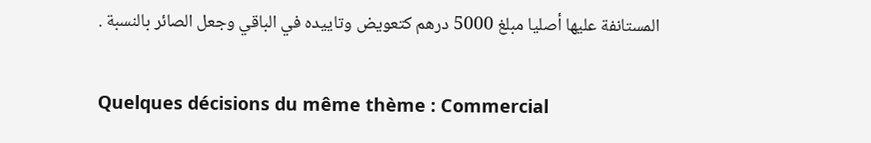المستانفة عليها أصليا مبلغ 5000 درهم كتعويض وتاييده في الباقي وجعل الصائر بالنسبة .

Quelques décisions du même thème : Commercial